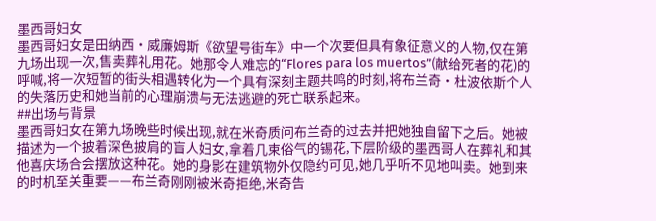墨西哥妇女
墨西哥妇女是田纳西·威廉姆斯《欲望号街车》中一个次要但具有象征意义的人物,仅在第九场出现一次,售卖葬礼用花。她那令人难忘的“Flores para los muertos”(献给死者的花)的呼喊,将一次短暂的街头相遇转化为一个具有深刻主题共鸣的时刻,将布兰奇·杜波依斯个人的失落历史和她当前的心理崩溃与无法逃避的死亡联系起来。
##出场与背景
墨西哥妇女在第九场晚些时候出现,就在米奇质问布兰奇的过去并把她独自留下之后。她被描述为一个披着深色披肩的盲人妇女,拿着几束俗气的锡花,下层阶级的墨西哥人在葬礼和其他喜庆场合会摆放这种花。她的身影在建筑物外仅隐约可见,她几乎听不见地叫卖。她到来的时机至关重要——布兰奇刚刚被米奇拒绝,米奇告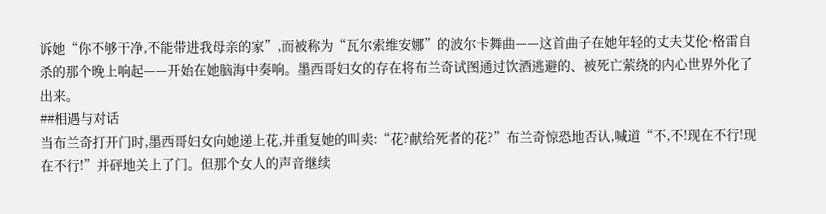诉她“你不够干净,不能带进我母亲的家”,而被称为“瓦尔索维安娜”的波尔卡舞曲——这首曲子在她年轻的丈夫艾伦·格雷自杀的那个晚上响起——开始在她脑海中奏响。墨西哥妇女的存在将布兰奇试图通过饮酒逃避的、被死亡萦绕的内心世界外化了出来。
##相遇与对话
当布兰奇打开门时,墨西哥妇女向她递上花,并重复她的叫卖:“花?献给死者的花?”布兰奇惊恐地否认,喊道“不,不!现在不行!现在不行!”并砰地关上了门。但那个女人的声音继续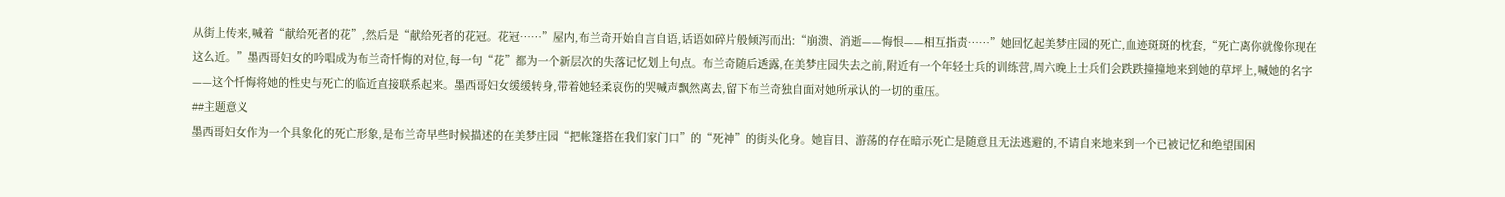从街上传来,喊着“献给死者的花”,然后是“献给死者的花冠。花冠……”屋内,布兰奇开始自言自语,话语如碎片般倾泻而出:“崩溃、消逝——悔恨——相互指责……”她回忆起美梦庄园的死亡,血迹斑斑的枕套,“死亡离你就像你现在这么近。”墨西哥妇女的吟唱成为布兰奇忏悔的对位,每一句“花”都为一个新层次的失落记忆划上句点。布兰奇随后透露,在美梦庄园失去之前,附近有一个年轻士兵的训练营,周六晚上士兵们会跌跌撞撞地来到她的草坪上,喊她的名字——这个忏悔将她的性史与死亡的临近直接联系起来。墨西哥妇女缓缓转身,带着她轻柔哀伤的哭喊声飘然离去,留下布兰奇独自面对她所承认的一切的重压。
##主题意义
墨西哥妇女作为一个具象化的死亡形象,是布兰奇早些时候描述的在美梦庄园“把帐篷搭在我们家门口”的“死神”的街头化身。她盲目、游荡的存在暗示死亡是随意且无法逃避的,不请自来地来到一个已被记忆和绝望围困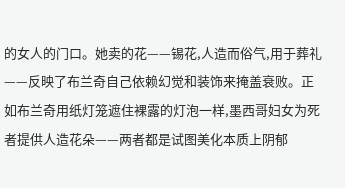的女人的门口。她卖的花——锡花,人造而俗气,用于葬礼——反映了布兰奇自己依赖幻觉和装饰来掩盖衰败。正如布兰奇用纸灯笼遮住裸露的灯泡一样,墨西哥妇女为死者提供人造花朵——两者都是试图美化本质上阴郁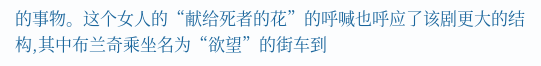的事物。这个女人的“献给死者的花”的呼喊也呼应了该剧更大的结构,其中布兰奇乘坐名为“欲望”的街车到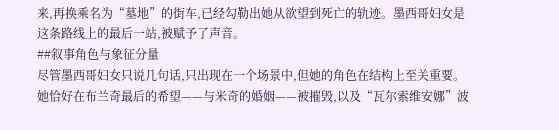来,再换乘名为“墓地”的街车,已经勾勒出她从欲望到死亡的轨迹。墨西哥妇女是这条路线上的最后一站,被赋予了声音。
##叙事角色与象征分量
尽管墨西哥妇女只说几句话,只出现在一个场景中,但她的角色在结构上至关重要。她恰好在布兰奇最后的希望——与米奇的婚姻——被摧毁,以及“瓦尔索维安娜”波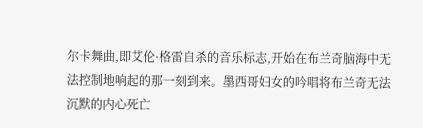尔卡舞曲,即艾伦·格雷自杀的音乐标志,开始在布兰奇脑海中无法控制地响起的那一刻到来。墨西哥妇女的吟唱将布兰奇无法沉默的内心死亡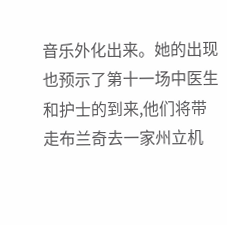音乐外化出来。她的出现也预示了第十一场中医生和护士的到来,他们将带走布兰奇去一家州立机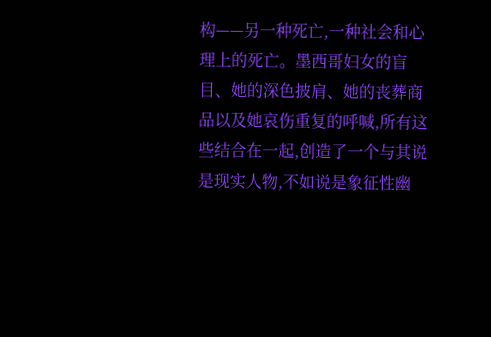构——另一种死亡,一种社会和心理上的死亡。墨西哥妇女的盲目、她的深色披肩、她的丧葬商品以及她哀伤重复的呼喊,所有这些结合在一起,创造了一个与其说是现实人物,不如说是象征性幽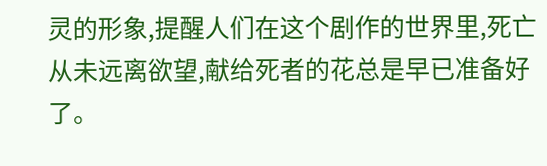灵的形象,提醒人们在这个剧作的世界里,死亡从未远离欲望,献给死者的花总是早已准备好了。